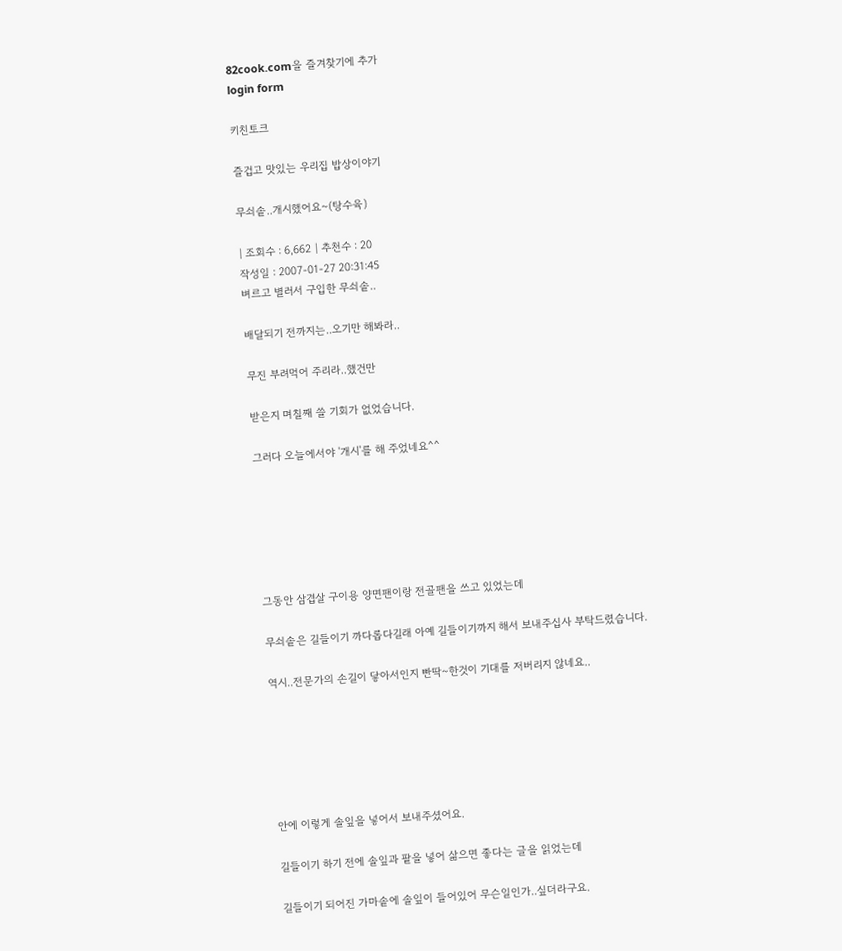82cook.com을 즐겨찾기에 추가
login form

키친토크

즐겁고 맛있는 우리집 밥상이야기

무쇠솥..개시했어요~(탕수육)

| 조회수 : 6,662 | 추천수 : 20
작성일 : 2007-01-27 20:31:45
벼르고 별러서 구입한 무쇠솥..

배달되기 전까지는..오기만 해봐라..

무진 부려먹어 주리라..했건만

받은지 며칠째 쓸 기회가 없었습니다.

그러다 오늘에서야 '개시'를 해 주었네요^^






그동안 삼겹살 구이용 양면팬이랑 전골팬을 쓰고 있었는데

무쇠솥은 길들이기 까다롭다길래 아예 길들이기까지 해서 보내주십사 부탁드렸습니다.

역시..전문가의 손길이 닿아서인지 빤딱~한것이 기대를 저버리지 않네요..






안에 이렇게 솔잎을 넣어서 보내주셨어요.

길들이기 하기 전에 솔잎과 팥을 넣어 삶으면 좋다는 글을 읽었는데

길들이기 되어진 가마솥에 솔잎이 들어있어 무슨일인가..싶더라구요.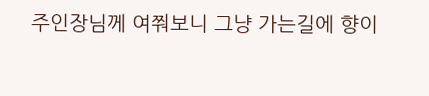주인장님께 여쭤보니 그냥 가는길에 향이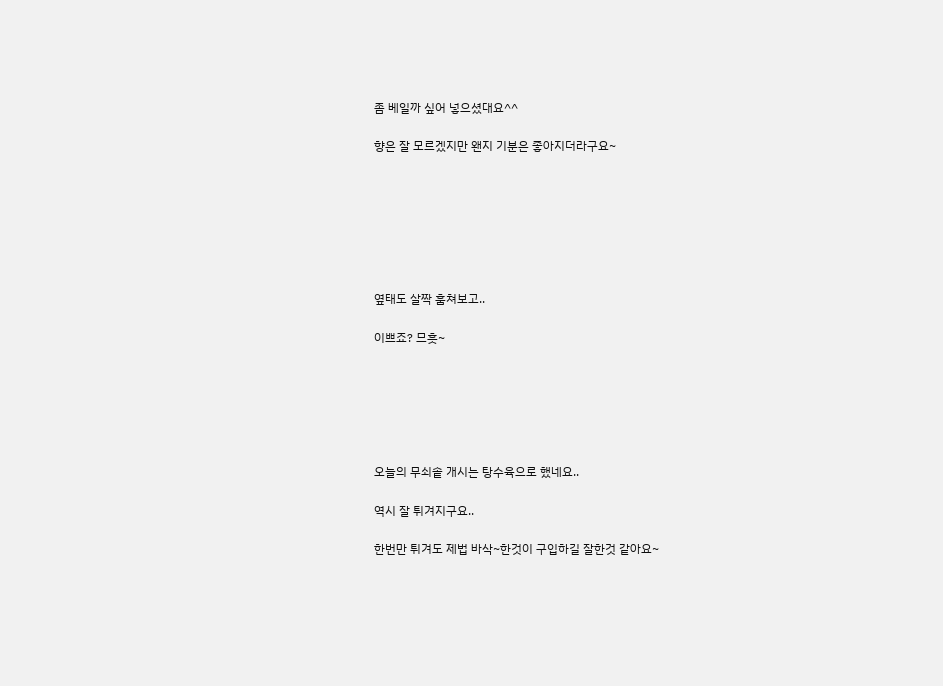좀 베일까 싶어 넣으셨대요^^

향은 잘 모르겠지만 왠지 기분은 좋아지더라구요~







옆태도 살짝 훔쳐보고..

이쁘죠? 므흣~






오늘의 무쇠솥 개시는 탕수육으로 했네요..

역시 잘 튀겨지구요..

한번만 튀겨도 제법 바삭~한것이 구입하길 잘한것 같아요~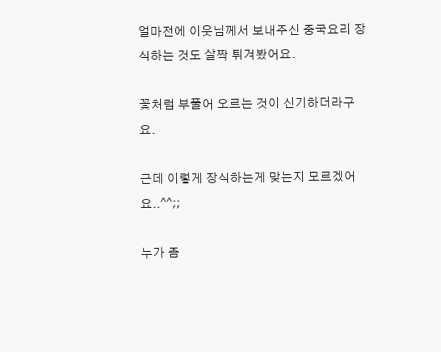얼마전에 이웃님께서 보내주신 중국요리 장식하는 것도 살짝 튀겨봤어요.

꽃처럼 부풀어 오르는 것이 신기하더라구요.

근데 이렇게 장식하는게 맞는지 모르겠어요..^^;;

누가 좀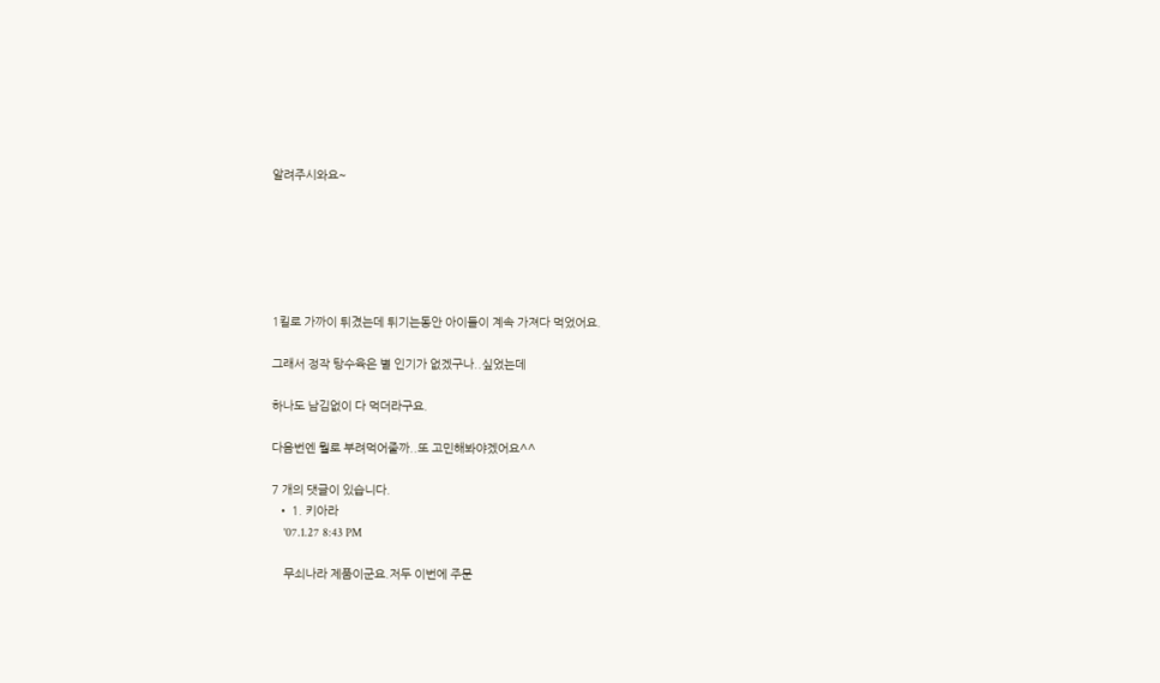알려주시와요~






1킬로 가까이 튀겼는데 튀기는동안 아이들이 계속 가져다 먹었어요.

그래서 정작 탕수육은 별 인기가 없겠구나..싶었는데

하나도 남김없이 다 먹더라구요.

다음번엔 뭘로 부려먹어줄까..또 고민해봐야겠어요^^

7 개의 댓글이 있습니다.
  • 1. 키아라
    '07.1.27 8:43 PM

    무쇠나라 제품이군요.저두 이번에 주문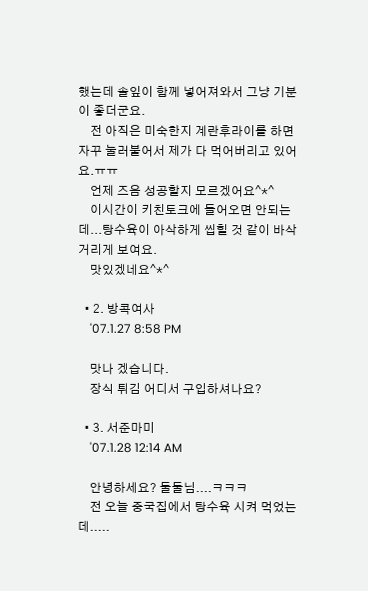했는데 솔잎이 함께 넣어져와서 그냥 기분이 좋더군요.
    전 아직은 미숙한지 계란후라이를 하면 자꾸 눌러붙어서 제가 다 먹어버리고 있어요.ㅠㅠ
    언제 즈음 성공할지 모르겠어요^*^
    이시간이 키친토크에 들어오면 안되는데...탕수육이 아삭하게 씹힐 것 같이 바삭거리게 보여요.
    맛있겠네요^*^

  • 2. 방콕여사
    '07.1.27 8:58 PM

    맛나 겠습니다.
    장식 튀김 어디서 구입하셔나요?

  • 3. 서준마미
    '07.1.28 12:14 AM

    안녕하세요? 둘둘님....ㅋㅋㅋ
    전 오늘 중국집에서 탕수육 시켜 먹었는데.....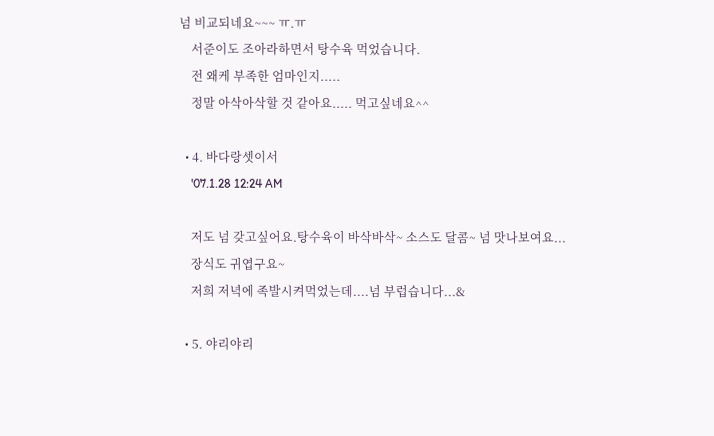넘 비교되네요~~~ ㅠ.ㅠ
    서준이도 조아라하면서 탕수육 먹었습니다.
    전 왜케 부족한 엄마인지.....
    정말 아삭아삭할 것 같아요..... 먹고싶네요^^

  • 4. 바다랑셋이서
    '07.1.28 12:24 AM

    저도 넘 갖고싶어요.탕수육이 바삭바삭~ 소스도 달콤~ 넘 맛나보여요...
    장식도 귀엽구요~
    저희 저녁에 족발시켜먹었는데....넘 부럽습니다...&

  • 5. 야리야리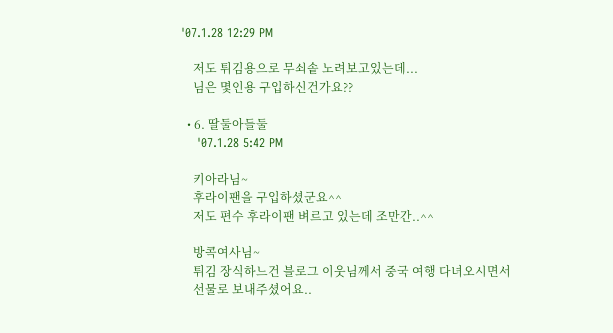'07.1.28 12:29 PM

    저도 튀김용으로 무쇠솥 노려보고있는데...
    님은 몇인용 구입하신건가요??

  • 6. 딸둘아들둘
    '07.1.28 5:42 PM

    키아라님~
    후라이팬을 구입하셨군요^^
    저도 편수 후라이팬 벼르고 있는데 조만간..^^

    방콕여사님~
    튀김 장식하느건 블로그 이웃님께서 중국 여행 다녀오시면서
    선물로 보내주셨어요..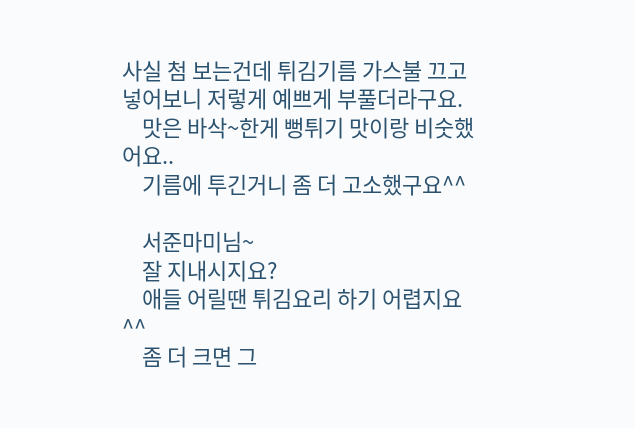사실 첨 보는건데 튀김기름 가스불 끄고 넣어보니 저렇게 예쁘게 부풀더라구요.
    맛은 바삭~한게 뻥튀기 맛이랑 비숫했어요..
    기름에 투긴거니 좀 더 고소했구요^^

    서준마미님~
    잘 지내시지요?
    애들 어릴땐 튀김요리 하기 어렵지요^^
    좀 더 크면 그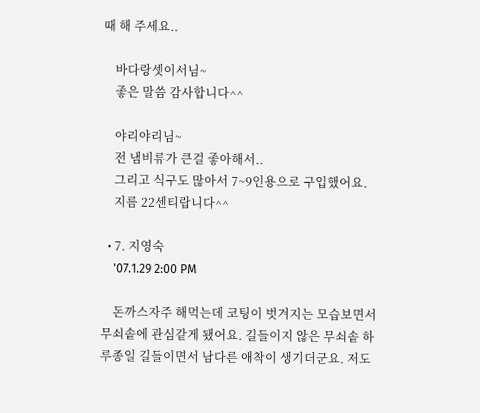때 해 주세요..

    바다랑셋이서님~
    좋은 말씀 감사합니다^^

    야리야리님~
    전 냄비류가 큰걸 좋아해서..
    그리고 식구도 많아서 7~9인용으로 구입했어요.
    지름 22센티랍니다^^

  • 7. 지영숙
    '07.1.29 2:00 PM

    돈까스자주 해먹는데 코팅이 벗겨지는 모습보면서 무쇠솥에 관심같게 됐어요. 길들이지 않은 무쇠솥 하루종일 길들이면서 남다른 애착이 생기더군요. 저도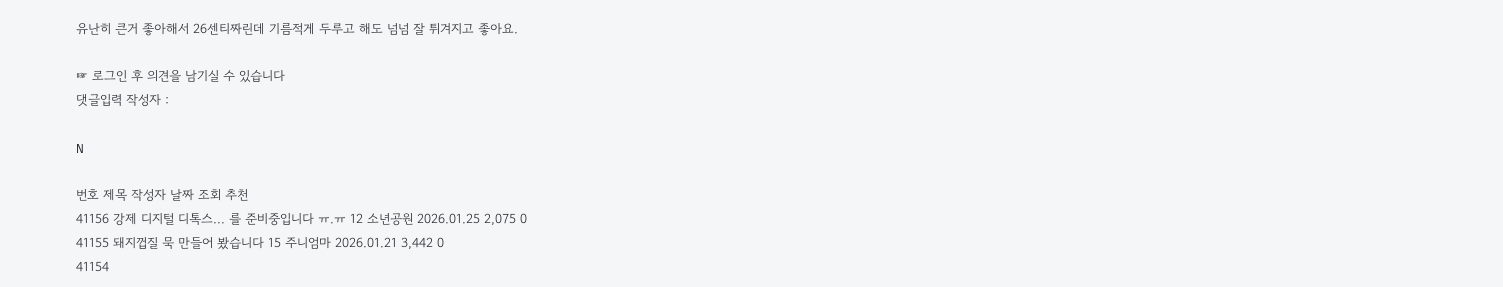유난히 큰거 좋아해서 26센티짜린데 기름적게 두루고 해도 넘넘 잘 튀겨지고 좋아요.

☞ 로그인 후 의견을 남기실 수 있습니다
댓글입력 작성자 :

N

번호 제목 작성자 날짜 조회 추천
41156 강제 디지털 디톡스... 를 준비중입니다 ㅠ.ㅠ 12 소년공원 2026.01.25 2,075 0
41155 돼지껍질 묵 만들어 봤습니다 15 주니엄마 2026.01.21 3,442 0
41154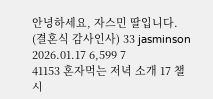안녕하세요, 자스민 딸입니다. (결혼식 감사인사) 33 jasminson 2026.01.17 6,599 7
41153 혼자먹는 저녁 소개 17 챌시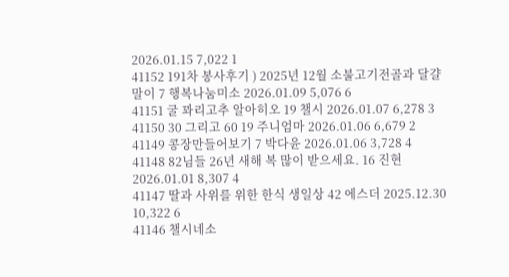2026.01.15 7,022 1
41152 191차 봉사후기 ) 2025년 12월 소불고기전골과 달걀말이 7 행복나눔미소 2026.01.09 5,076 6
41151 굴 꽈리고추 알아히오 19 챌시 2026.01.07 6,278 3
41150 30 그리고 60 19 주니엄마 2026.01.06 6,679 2
41149 콩장만들어보기 7 박다윤 2026.01.06 3,728 4
41148 82님들 26년 새해 복 많이 받으세요. 16 진현 2026.01.01 8,307 4
41147 딸과 사위를 위한 한식 생일상 42 에스더 2025.12.30 10,322 6
41146 챌시네소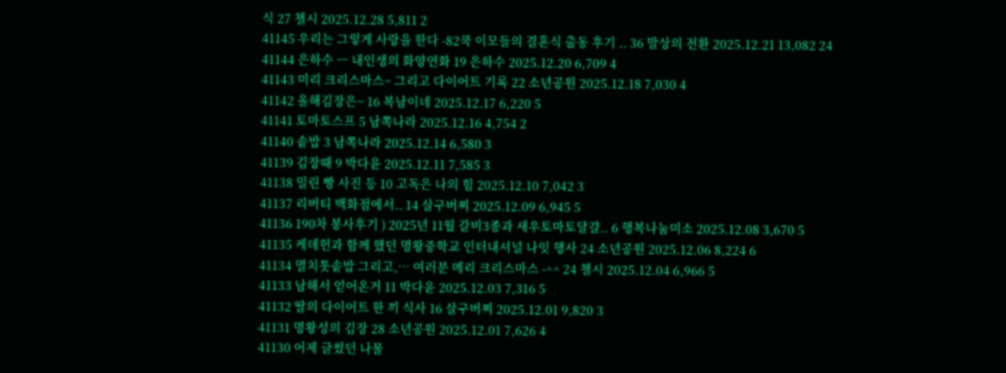식 27 챌시 2025.12.28 5,811 2
41145 우리는 그렇게 사랑을 한다 -82쿡 이모들의 결혼식 출동 후기 .. 36 발상의 전환 2025.12.21 13,082 24
41144 은하수 ㅡ 내인생의 화양연화 19 은하수 2025.12.20 6,709 4
41143 미리 크리스마스~ 그리고 다이어트 기록 22 소년공원 2025.12.18 7,030 4
41142 올해김장은~ 16 복남이네 2025.12.17 6,220 5
41141 토마토스프 5 남쪽나라 2025.12.16 4,754 2
41140 솥밥 3 남쪽나라 2025.12.14 6,580 3
41139 김장때 9 박다윤 2025.12.11 7,585 3
41138 밀린 빵 사진 등 10 고독은 나의 힘 2025.12.10 7,042 3
41137 리버티 백화점에서.. 14 살구버찌 2025.12.09 6,945 5
41136 190차 봉사후기 ) 2025년 11월 갈비3종과 새우토마토달걀.. 6 행복나눔미소 2025.12.08 3,670 5
41135 케데헌과 함께 했던 명왕중학교 인터내셔널 나잇 행사 24 소년공원 2025.12.06 8,224 6
41134 멸치톳솥밥 그리고,… 여러분 메리 크리스마스 -^^ 24 챌시 2025.12.04 6,966 5
41133 남해서 얻어온거 11 박다윤 2025.12.03 7,316 5
41132 딸의 다이어트 한 끼 식사 16 살구버찌 2025.12.01 9,820 3
41131 명왕성의 김장 28 소년공원 2025.12.01 7,626 4
41130 어제 글썼던 나물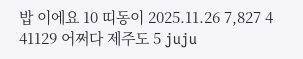밥 이에요 10 띠동이 2025.11.26 7,827 4
41129 어쩌다 제주도 5 juju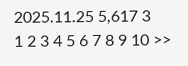2025.11.25 5,617 3
1 2 3 4 5 6 7 8 9 10 >>